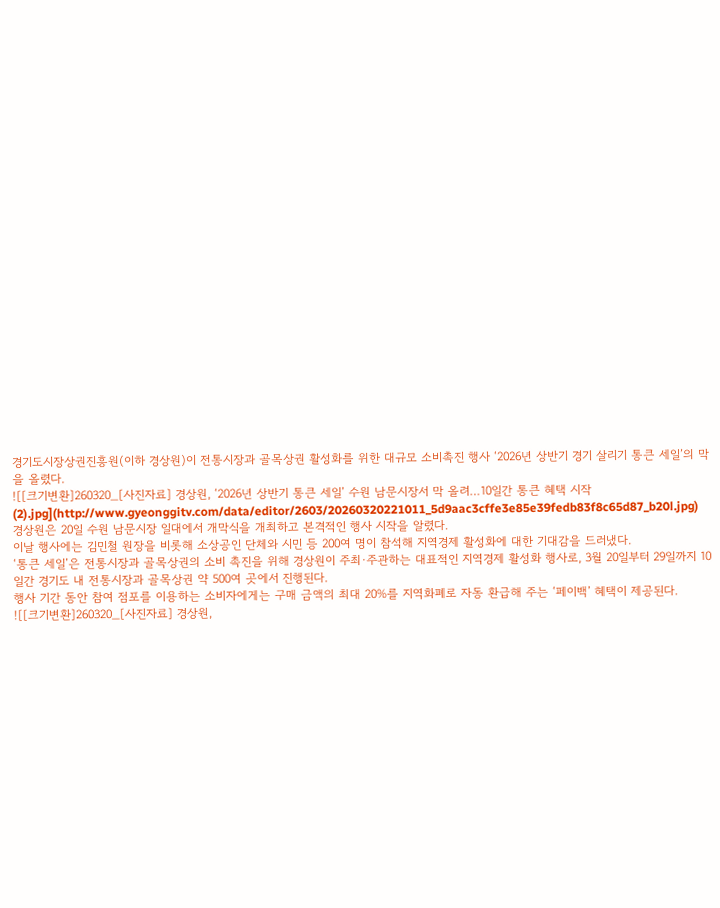경기도시장상권진흥원(이하 경상원)이 전통시장과 골목상권 활성화를 위한 대규모 소비촉진 행사 ‘2026년 상반기 경기 살리기 통큰 세일’의 막을 올렸다.
![[크기변환]260320_[사진자료] 경상원, ‘2026년 상반기 통큰 세일’ 수원 남문시장서 막 올려…10일간 통큰 혜택 시작 (2).jpg](http://www.gyeonggitv.com/data/editor/2603/20260320221011_5d9aac3cffe3e85e39fedb83f8c65d87_b20l.jpg)
경상원은 20일 수원 남문시장 일대에서 개막식을 개최하고 본격적인 행사 시작을 알렸다.
이날 행사에는 김민철 원장을 비롯해 소상공인 단체와 시민 등 200여 명이 참석해 지역경제 활성화에 대한 기대감을 드러냈다.
‘통큰 세일’은 전통시장과 골목상권의 소비 촉진을 위해 경상원이 주최·주관하는 대표적인 지역경제 활성화 행사로, 3월 20일부터 29일까지 10일간 경기도 내 전통시장과 골목상권 약 500여 곳에서 진행된다.
행사 기간 동안 참여 점포를 이용하는 소비자에게는 구매 금액의 최대 20%를 지역화폐로 자동 환급해 주는 ‘페이백’ 혜택이 제공된다.
![[크기변환]260320_[사진자료] 경상원,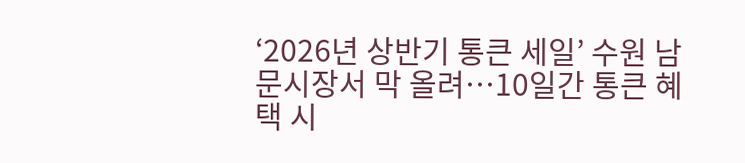‘2026년 상반기 통큰 세일’ 수원 남문시장서 막 올려…10일간 통큰 혜택 시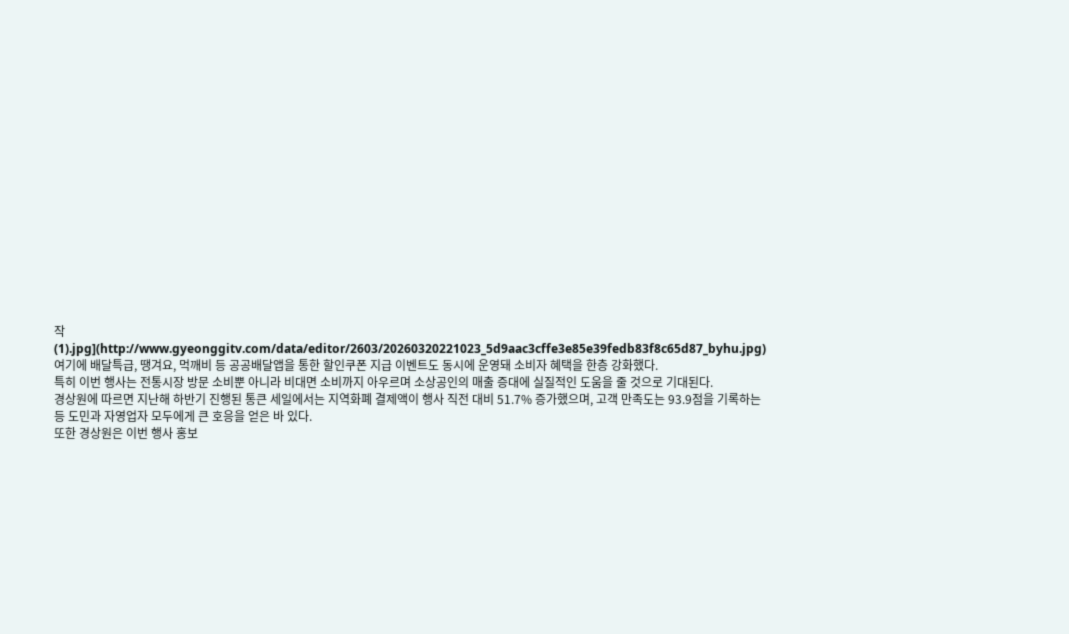작 (1).jpg](http://www.gyeonggitv.com/data/editor/2603/20260320221023_5d9aac3cffe3e85e39fedb83f8c65d87_byhu.jpg)
여기에 배달특급, 땡겨요, 먹깨비 등 공공배달앱을 통한 할인쿠폰 지급 이벤트도 동시에 운영돼 소비자 혜택을 한층 강화했다.
특히 이번 행사는 전통시장 방문 소비뿐 아니라 비대면 소비까지 아우르며 소상공인의 매출 증대에 실질적인 도움을 줄 것으로 기대된다.
경상원에 따르면 지난해 하반기 진행된 통큰 세일에서는 지역화폐 결제액이 행사 직전 대비 51.7% 증가했으며, 고객 만족도는 93.9점을 기록하는 등 도민과 자영업자 모두에게 큰 호응을 얻은 바 있다.
또한 경상원은 이번 행사 홍보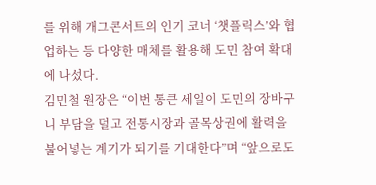를 위해 개그콘서트의 인기 코너 ‘챗플릭스’와 협업하는 등 다양한 매체를 활용해 도민 참여 확대에 나섰다.
김민철 원장은 “이번 통큰 세일이 도민의 장바구니 부담을 덜고 전통시장과 골목상권에 활력을 불어넣는 계기가 되기를 기대한다”며 “앞으로도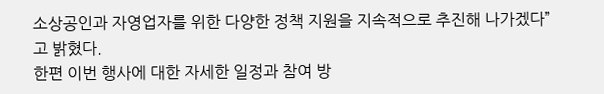소상공인과 자영업자를 위한 다양한 정책 지원을 지속적으로 추진해 나가겠다”고 밝혔다.
한편 이번 행사에 대한 자세한 일정과 참여 방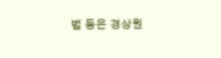법 등은 경상원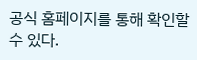공식 홈페이지를 통해 확인할 수 있다.